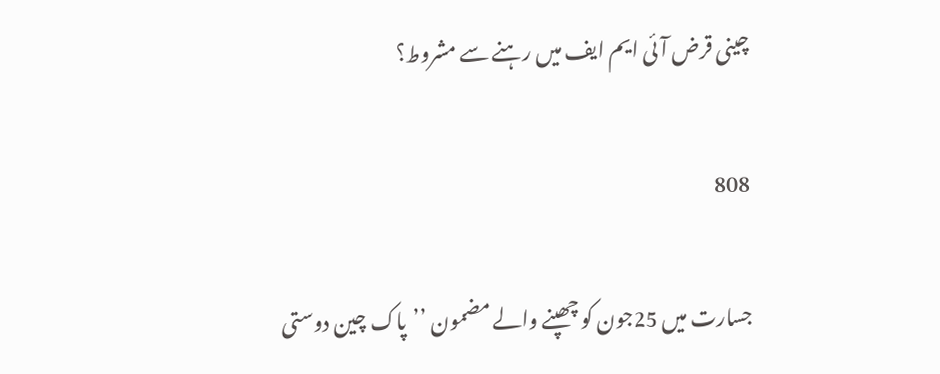چینی قرض آئی ایم ایف میں رہنے سے مشروط؟

808

جسارت میں 25جون کو چھپنے والے مضمون ’’پاک چین دوستی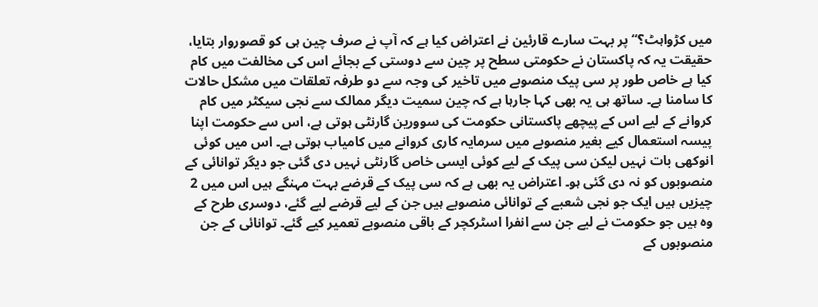میں کڑواہٹ؟‘‘ پر بہت سارے قارئین نے اعتراض کیا ہے کہ آپ نے صرف چین ہی کو قصوروار بتایا، حقیقت یہ کہ پاکستان نے حکومتی سطح پر چین سے دوستی کے بجائے اس کی مخالفت میں کام کیا ہے خاص طور پر سی پیک منصوبے میں تاخیر کی وجہ سے دو طرفہ تعلقات میں مشکل حالات کا سامنا ہے۔ ساتھ ہی یہ بھی کہا جارہا ہے کہ چین سمیت دیگر ممالک سے نجی سیکٹر میں کام کروانے کے لیے اس کے پیچھے پاکستانی حکومت کی سوورین گارنٹی ہوتی ہے، اس سے حکومت اپنا پیسہ استعمال کیے بغیر منصوبے میں سرمایہ کاری کروانے میں کامیاب ہوتی ہے۔ اس میں کوئی انوکھی بات نہیں لیکن سی پیک کے لیے کوئی ایسی خاص گارنٹی نہیں دی گئی جو دیگر توانائی کے منصوبوں کو نہ دی گئی ہو۔ اعتراض یہ بھی ہے کہ سی پیک کے قرضے بہت مہنگے ہیں اس میں 2 چیزیں ہیں ایک جو نجی شعبے کے توانائی منصوبے ہیں جن کے لیے قرضے لیے گئے، دوسری طرح کے وہ ہیں جو حکومت نے لیے جن سے انفرا اسٹرکچر کے باقی منصوبے تعمیر کیے گئے۔ توانائی کے جن منصوبوں کے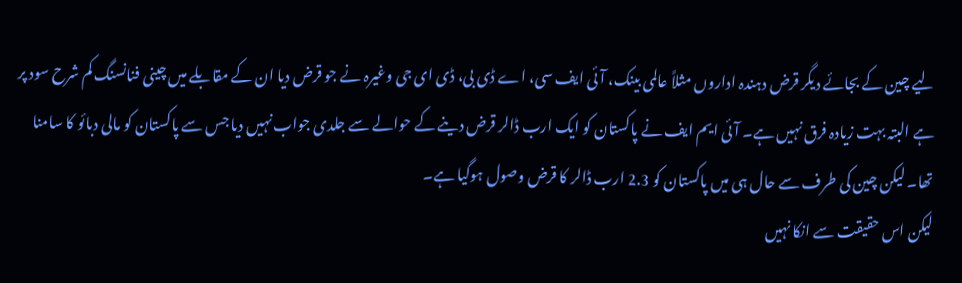لیے چین کے بجائے دیگر قرض دہندہ اداروں مثلاً عالمی بینک، آئی ایف سی، اے ڈی بی، ڈی ای جی وغیرہ نے جو قرض دیا ان کے مقابلے میں چینی فنانسنگ کم شرح سود پر ہے البتہ بہت زیادہ فرق نہیں ہے۔ آئی ایم ایف نے پاکستان کو ایک ارب ڈالر قرض دینے کے حوالے سے جلدی جواب نہیں دیا جس سے پاکستان کو مالی دبائو کا سامنا تھا۔ لیکن چین کی طرف سے حال ہی میں پاکستان کو 2.3 ارب ڈالر کا قرض وصول ہوگیا ہے۔
لیکن اس حقیقت سے انکا نہیں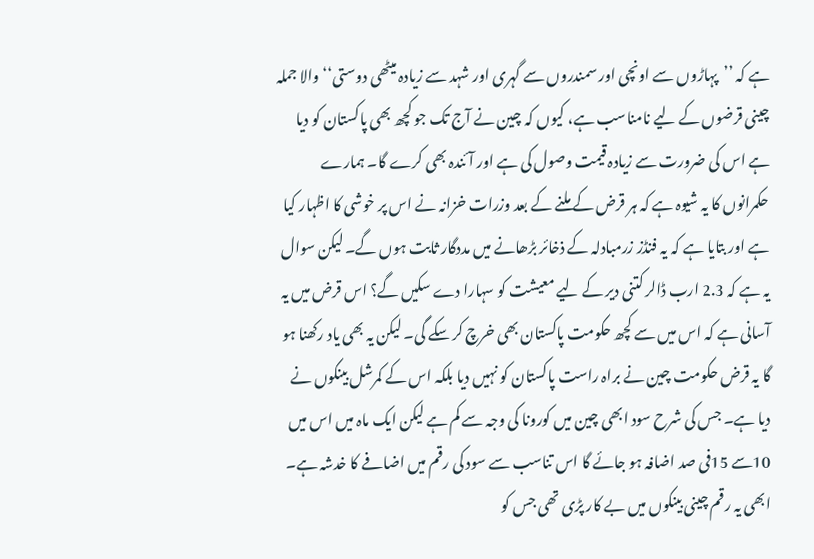ہے کہ ’’پہاڑوں سے اونچی اور سمندروں سے گہری اور شہد سے زیادہ میٹھی دوستی‘‘ والا جملہ چینی قرضوں کے لیے نامناسب ہے، کیوں کہ چین نے آج تک جو کچھ بھی پاکستان کو دیا ہے اس کی ضرورت سے زیادہ قیمت وصول کی ہے اور آئندہ بھی کرے گا۔ ہمارے حکمرانوں کا یہ شیوہ ہے کہ ہر قرض کے ملنے کے بعد وزرات خزانہ نے اس پر خوشی کا اظہار کیا ہے اور بتایا ہے کہ یہ فنڈز زرمبادلہ کے ذخائر بڑھانے میں مددگار ثابت ہوں گے۔ لیکن سوال یہ ہے کہ 2.3 ارب ڈالر کتنی دیر کے لیے معیشت کو سہارا دے سکیں گے؟ اس قرض میں یہ آسانی ہے کہ اس میں سے کچھ حکومت پاکستان بھی خرچ کر سکے گی۔ لیکن یہ بھی یاد رکھنا ہو گا یہ قرض حکومت چین نے براہ راست پاکستان کو نہیں دیا بلکہ اس کے کمرشل بینکوں نے دیا ہے۔ جس کی شرح سود ابھی چین میں کورونا کی وجہ سے کم ہے لیکن ایک ماہ میں اس میں 10سے 15فی صد اضافہ ہو جائے گا اس تناسب سے سود کی رقم میں اضافے کا خدشہ ہے۔ ابھی یہ رقم چینی بینکوں میں بے کار پڑی تھی جس کو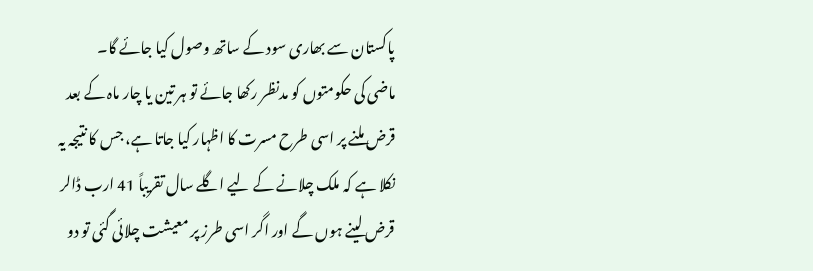پاکستان سے بھاری سود کے ساتھ وصول کیا جائے گا۔
ماضی کی حکومتوں کو مدنظر رکھا جائے تو ہر تین یا چار ماہ کے بعد قرض ملنے پر اسی طرح مسرت کا اظہار کیا جاتا ہے، جس کا نتیجہ یہ نکلا ہے کہ ملک چلانے کے لیے اگلے سال تقریباً 41 ارب ڈالر قرض لینے ہوں گے اور اگر اسی طرز پر معیشت چلائی گئی تو دو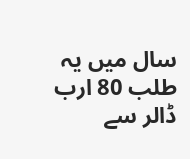سال میں یہ طلب 80 ارب ڈالر سے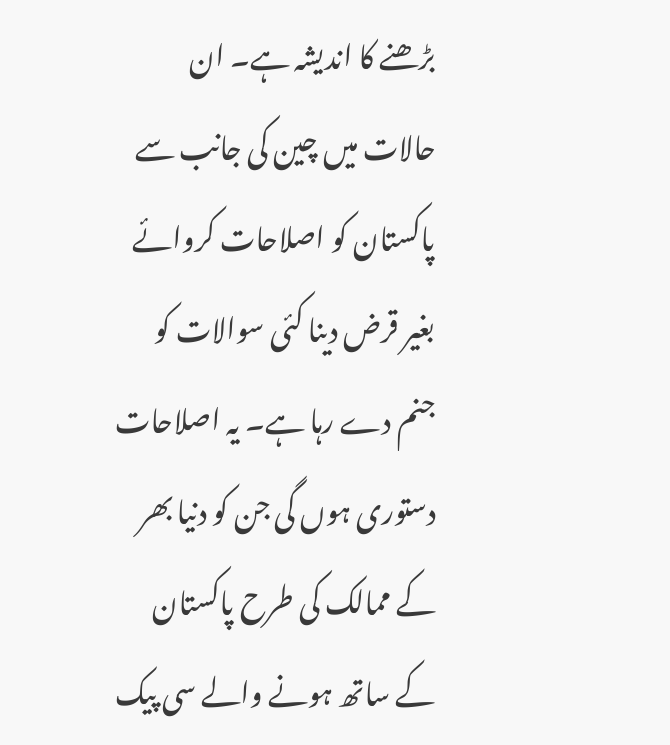بڑھنے کا اندیشہ ہے۔ ان حالات میں چین کی جانب سے پاکستان کو اصلاحات کروائے بغیر قرض دینا کئی سوالات کو جنم دے رہا ہے۔ یہ اصلاحات دستوری ہوں گی جن کو دنیا بھر کے ممالک کی طرح پاکستان کے ساتھ ہونے والے سی پیک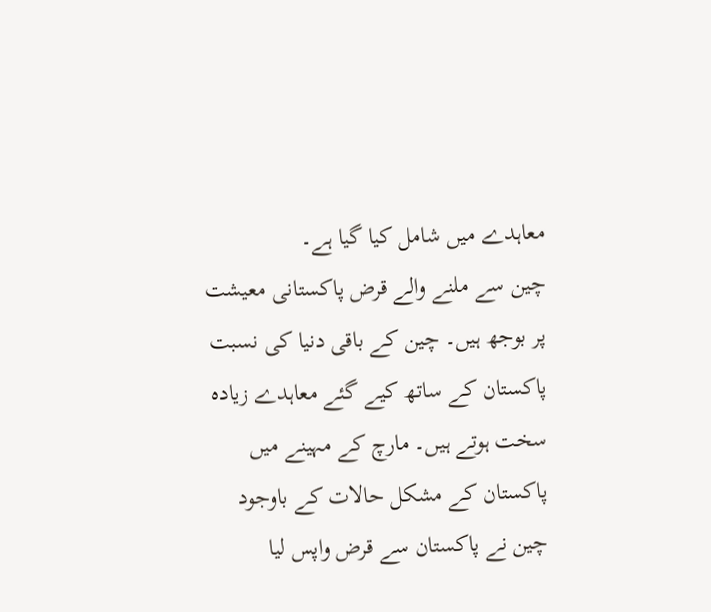معاہدے میں شامل کیا گیا ہے۔
چین سے ملنے والے قرض پاکستانی معیشت پر بوجھ ہیں۔ چین کے باقی دنیا کی نسبت پاکستان کے ساتھ کیے گئے معاہدے زیادہ سخت ہوتے ہیں۔ مارچ کے مہینے میں پاکستان کے مشکل حالات کے باوجود چین نے پاکستان سے قرض واپس لیا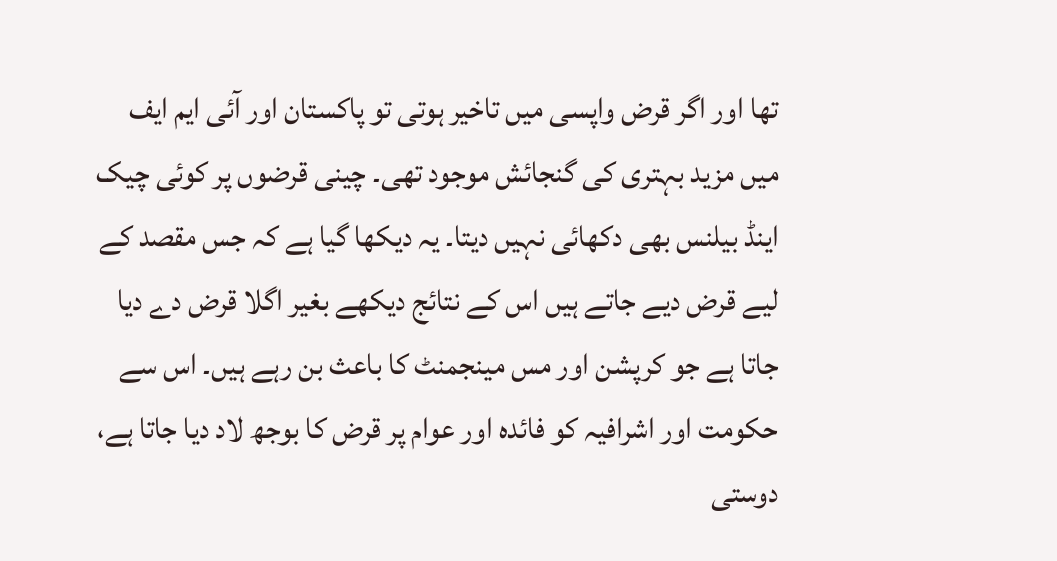تھا اور اگر قرض واپسی میں تاخیر ہوتی تو پاکستان اور آئی ایم ایف میں مزید بہتری کی گنجائش موجود تھی۔ چینی قرضوں پر کوئی چیک اینڈ بیلنس بھی دکھائی نہیں دیتا۔ یہ دیکھا گیا ہے کہ جس مقصد کے لیے قرض دیے جاتے ہیں اس کے نتائج دیکھے بغیر اگلا قرض دے دیا جاتا ہے جو کرپشن اور مس مینجمنٹ کا باعث بن رہے ہیں۔ اس سے حکومت اور اشرافیہ کو فائدہ اور عوام پر قرض کا بوجھ لاد دیا جاتا ہے، دوستی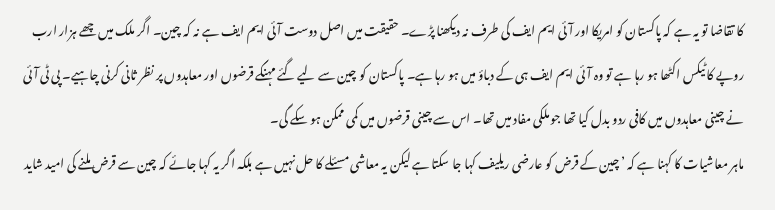کا تقاضا تو یہ ہے کہ پاکستان کو امریکا اور آئی ایم ایف کی طرف نہ دیکھنا پڑے۔ حقیقت میں اصل دوست آئی ایم ایف ہے نہ کہ چین۔ اگر ملک میں چھے ہزار ارب روپے کا ٹیکس اکٹھا ہو رہا ہے تو وہ آئی ایم ایف ہی کے دباؤ میں ہو رہا ہے۔ پاکستان کو چین سے لیے گئے مہنگے قرضوں اور معاہدوں پر نظر ثانی کرنی چاہیے۔ پی ٹی آئی نے چینی معاہدوں میں کافی ردو بدل کیا تھا جو ملکی مفاد میں تھا۔ اس سے چینی قرضوں میں کمی ممکن ہو سکے گی۔
ماہر معاشیات کا کہنا ہے کہ ’چین کے قرض کو عارضی ریلیف کہا جا سکتا ہے لیکن یہ معاشی مسئلے کا حل نہیں ہے بلکہ اگر یہ کہا جائے کہ چین سے قرض ملنے کی امید شاید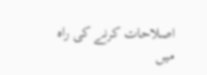اصلاحات کرنے کی راہ میں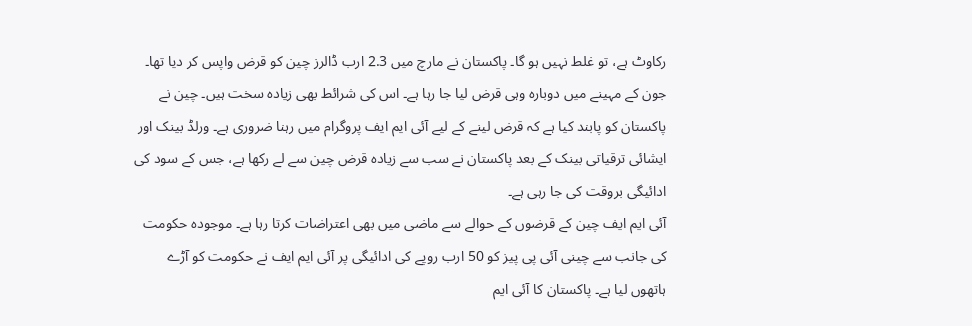رکاوٹ ہے، تو غلط نہیں ہو گا۔ پاکستان نے مارچ میں 2.3 ارب ڈالرز چین کو قرض واپس کر دیا تھا۔ جون کے مہینے میں دوبارہ وہی قرض لیا جا رہا ہے۔ اس کی شرائط بھی زیادہ سخت ہیں۔ چین نے پاکستان کو پابند کیا ہے کہ قرض لینے کے لیے آئی ایم ایف پروگرام میں رہنا ضروری ہے۔ ورلڈ بینک اور ایشائی ترقیاتی بینک کے بعد پاکستان نے سب سے زیادہ قرض چین سے لے رکھا ہے، جس کے سود کی ادائیگی بروقت کی جا رہی ہے۔
آئی ایم ایف چین کے قرضوں کے حوالے سے ماضی میں بھی اعتراضات کرتا رہا ہے۔ موجودہ حکومت کی جانب سے چینی آئی پی پیز کو 50 ارب روپے کی ادائیگی پر آئی ایم ایف نے حکومت کو آڑے ہاتھوں لیا ہے۔ پاکستان کا آئی ایم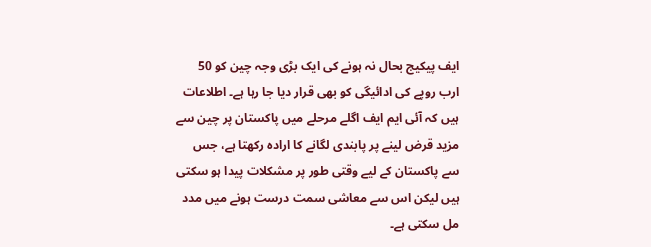ایف پیکیج بحال نہ ہونے کی ایک بڑی وجہ چین کو 50 ارب روپے کی ادائیگی کو بھی قرار دیا جا رہا ہے۔ اطلاعات ہیں کہ آئی ایم ایف اگلے مرحلے میں پاکستان پر چین سے مزید قرض لینے پر پابندی لگانے کا ارادہ رکھتا ہے، جس سے پاکستان کے لیے وقتی طور پر مشکلات پیدا ہو سکتی ہیں لیکن اس سے معاشی سمت درست ہونے میں مدد مل سکتی ہے۔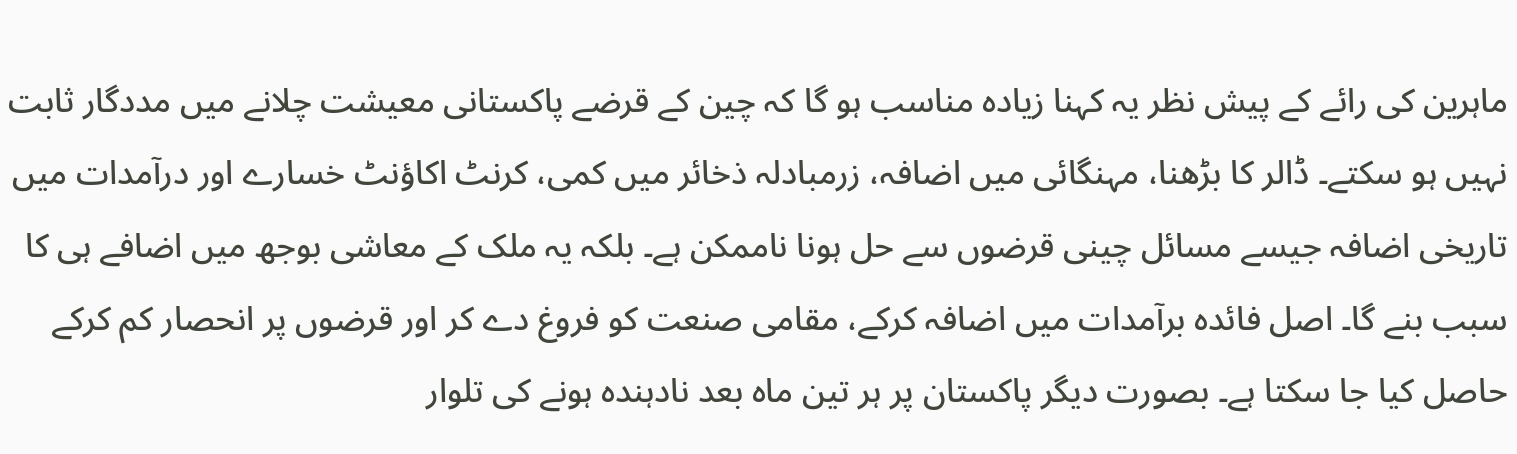ماہرین کی رائے کے پیش نظر یہ کہنا زیادہ مناسب ہو گا کہ چین کے قرضے پاکستانی معیشت چلانے میں مددگار ثابت نہیں ہو سکتے۔ ڈالر کا بڑھنا، مہنگائی میں اضافہ، زرمبادلہ ذخائر میں کمی، کرنٹ اکاؤنٹ خسارے اور درآمدات میں تاریخی اضافہ جیسے مسائل چینی قرضوں سے حل ہونا ناممکن ہے۔ بلکہ یہ ملک کے معاشی بوجھ میں اضافے ہی کا سبب بنے گا۔ اصل فائدہ برآمدات میں اضافہ کرکے، مقامی صنعت کو فروغ دے کر اور قرضوں پر انحصار کم کرکے حاصل کیا جا سکتا ہے۔ بصورت دیگر پاکستان پر ہر تین ماہ بعد نادہندہ ہونے کی تلوار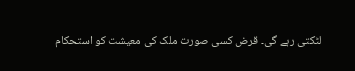لٹکتی رہے گی۔ قرض کسی صورت ملک کی معیشت کو استحکام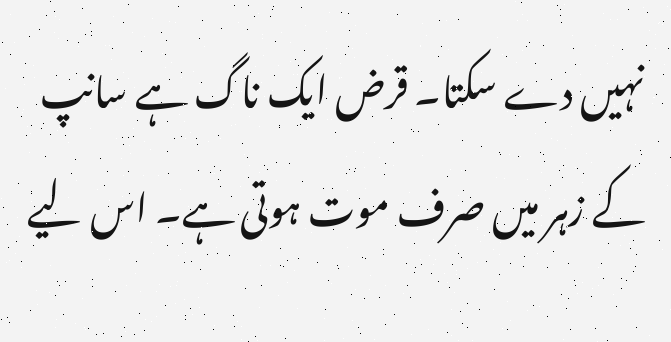نہیں دے سکتا۔ قرض ایک ناگ ہے سانپ کے زہر میں صرف موت ہوتی ہے۔ اس لیے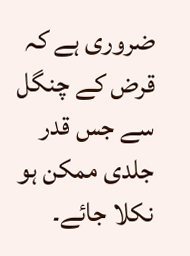ضروری ہے کہ قرض کے چنگل سے جس قدر جلدی ممکن ہو نکلا جائے۔